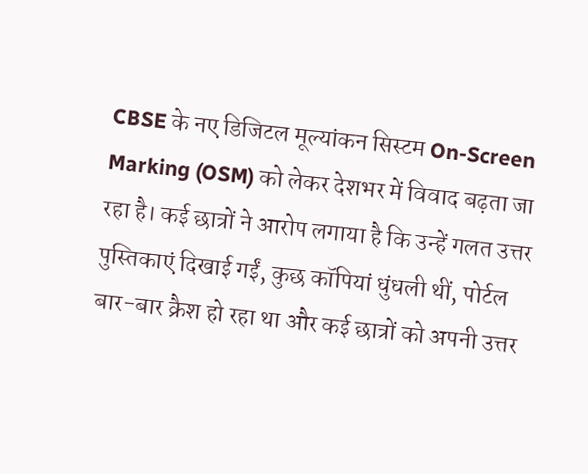CBSE के नए डिजिटल मूल्यांकन सिस्टम On-Screen Marking (OSM) को लेकर देशभर में विवाद बढ़ता जा रहा है। कई छात्रों ने आरोप लगाया है कि उन्हें गलत उत्तर पुस्तिकाएं दिखाई गईं, कुछ कॉपियां धुंधली थीं, पोर्टल बार-बार क्रैश हो रहा था और कई छात्रों को अपनी उत्तर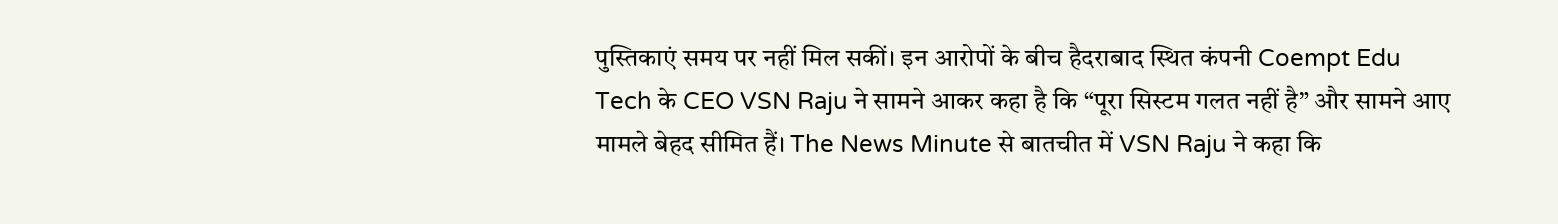पुस्तिकाएं समय पर नहीं मिल सकीं। इन आरोपों के बीच हैदराबाद स्थित कंपनी Coempt Edu Tech के CEO VSN Raju ने सामने आकर कहा है कि “पूरा सिस्टम गलत नहीं है” और सामने आए मामले बेहद सीमित हैं। The News Minute से बातचीत में VSN Raju ने कहा कि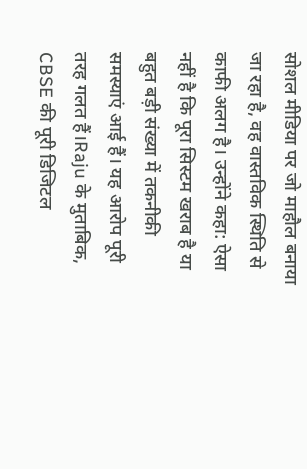सोशल मीडिया पर जो माहौल बनाया जा रहा है, वह वास्तविक स्थिति से काफी अलग है। उन्होंने कहा: ऐसा नहीं है कि पूरा सिस्टम खराब है या बहुत बड़ी संख्या में तकनीकी समस्याएं आई हैं। यह आरोप पूरी तरह गलत हैं।Raju के मुताबिक, CBSE की पूरी डिजिटल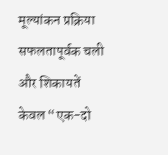मूल्यांकन प्रक्रिया सफलतापूर्वक चली और शिकायतें केवल “एक-दो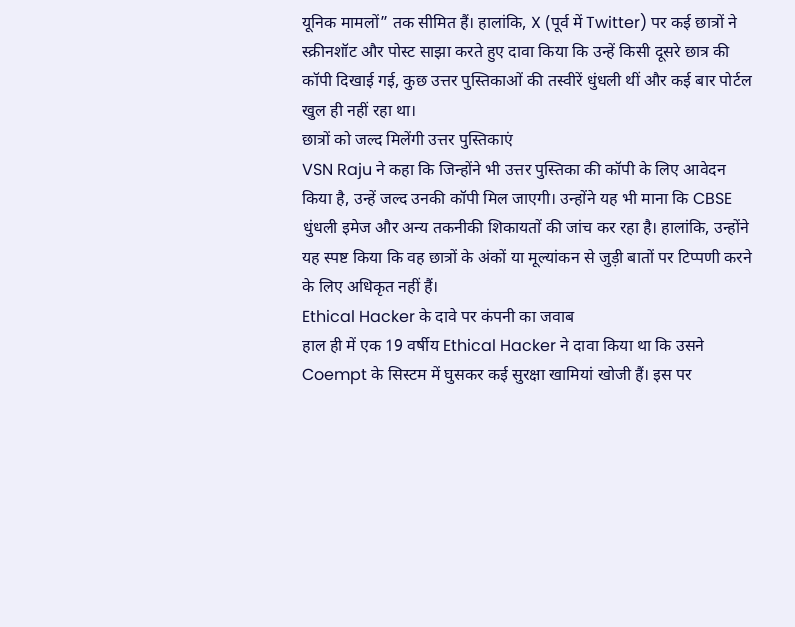यूनिक मामलों” तक सीमित हैं। हालांकि, X (पूर्व में Twitter) पर कई छात्रों ने स्क्रीनशॉट और पोस्ट साझा करते हुए दावा किया कि उन्हें किसी दूसरे छात्र की कॉपी दिखाई गई, कुछ उत्तर पुस्तिकाओं की तस्वीरें धुंधली थीं और कई बार पोर्टल खुल ही नहीं रहा था।
छात्रों को जल्द मिलेंगी उत्तर पुस्तिकाएं
VSN Raju ने कहा कि जिन्होंने भी उत्तर पुस्तिका की कॉपी के लिए आवेदन किया है, उन्हें जल्द उनकी कॉपी मिल जाएगी। उन्होंने यह भी माना कि CBSE धुंधली इमेज और अन्य तकनीकी शिकायतों की जांच कर रहा है। हालांकि, उन्होंने यह स्पष्ट किया कि वह छात्रों के अंकों या मूल्यांकन से जुड़ी बातों पर टिप्पणी करने के लिए अधिकृत नहीं हैं।
Ethical Hacker के दावे पर कंपनी का जवाब
हाल ही में एक 19 वर्षीय Ethical Hacker ने दावा किया था कि उसने Coempt के सिस्टम में घुसकर कई सुरक्षा खामियां खोजी हैं। इस पर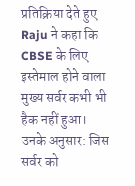प्रतिक्रिया देते हुए Raju ने कहा कि CBSE के लिए इस्तेमाल होने वाला मुख्य सर्वर कभी भी हैक नहीं हुआ।
उनके अनुसार: जिस सर्वर को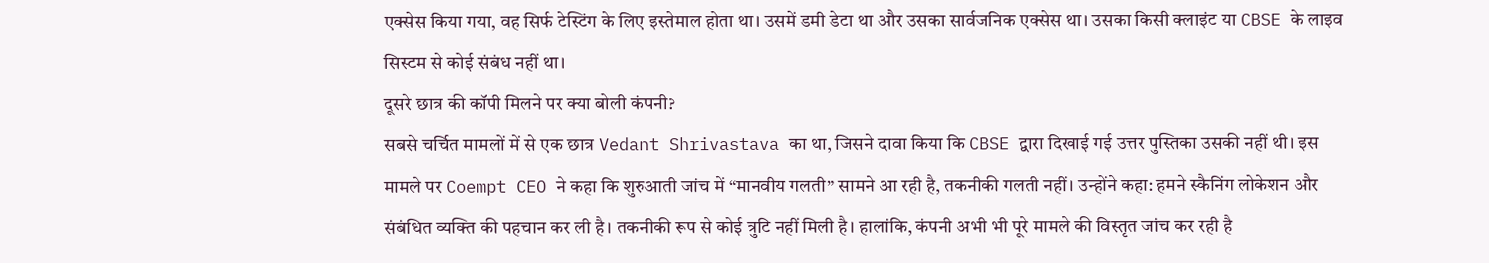एक्सेस किया गया, वह सिर्फ टेस्टिंग के लिए इस्तेमाल होता था। उसमें डमी डेटा था और उसका सार्वजनिक एक्सेस था। उसका किसी क्लाइंट या CBSE के लाइव सिस्टम से कोई संबंध नहीं था।
दूसरे छात्र की कॉपी मिलने पर क्या बोली कंपनी?
सबसे चर्चित मामलों में से एक छात्र Vedant Shrivastava का था, जिसने दावा किया कि CBSE द्वारा दिखाई गई उत्तर पुस्तिका उसकी नहीं थी। इस मामले पर Coempt CEO ने कहा कि शुरुआती जांच में “मानवीय गलती” सामने आ रही है, तकनीकी गलती नहीं। उन्होंने कहा: हमने स्कैनिंग लोकेशन और संबंधित व्यक्ति की पहचान कर ली है। तकनीकी रूप से कोई त्रुटि नहीं मिली है। हालांकि, कंपनी अभी भी पूरे मामले की विस्तृत जांच कर रही है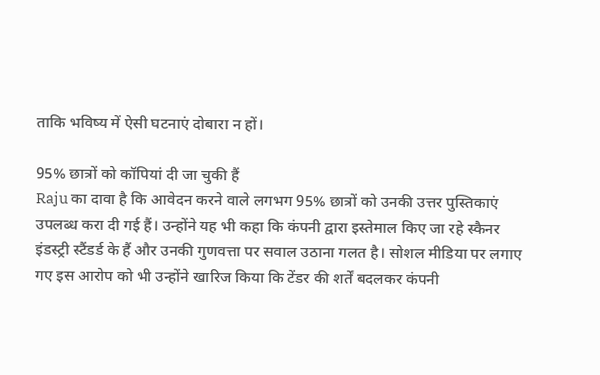ताकि भविष्य में ऐसी घटनाएं दोबारा न हों।

95% छात्रों को कॉपियां दी जा चुकी हैं
Raju का दावा है कि आवेदन करने वाले लगभग 95% छात्रों को उनकी उत्तर पुस्तिकाएं उपलब्ध करा दी गई हैं। उन्होंने यह भी कहा कि कंपनी द्वारा इस्तेमाल किए जा रहे स्कैनर इंडस्ट्री स्टैंडर्ड के हैं और उनकी गुणवत्ता पर सवाल उठाना गलत है। सोशल मीडिया पर लगाए गए इस आरोप को भी उन्होंने खारिज किया कि टेंडर की शर्तें बदलकर कंपनी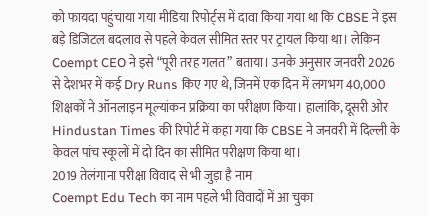को फायदा पहुंचाया गया मीडिया रिपोर्ट्स में दावा किया गया था कि CBSE ने इस बड़े डिजिटल बदलाव से पहले केवल सीमित स्तर पर ट्रायल किया था। लेकिन Coempt CEO ने इसे “पूरी तरह गलत” बताया। उनके अनुसार जनवरी 2026 से देशभर में कई Dry Runs किए गए थे, जिनमें एक दिन में लगभग 40,000 शिक्षकों ने ऑनलाइन मूल्यांकन प्रक्रिया का परीक्षण किया। हालांकि, दूसरी ओर Hindustan Times की रिपोर्ट में कहा गया कि CBSE ने जनवरी में दिल्ली के केवल पांच स्कूलों में दो दिन का सीमित परीक्षण किया था।
2019 तेलंगाना परीक्षा विवाद से भी जुड़ा है नाम
Coempt Edu Tech का नाम पहले भी विवादों में आ चुका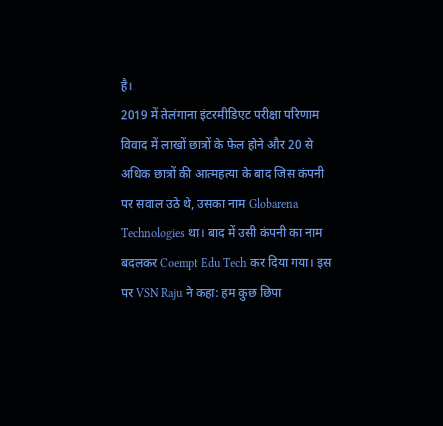है।
2019 में तेलंगाना इंटरमीडिएट परीक्षा परिणाम विवाद में लाखों छात्रों के फेल होने और 20 से अधिक छात्रों की आत्महत्या के बाद जिस कंपनी पर सवाल उठे थे, उसका नाम Globarena Technologies था। बाद में उसी कंपनी का नाम बदलकर Coempt Edu Tech कर दिया गया। इस पर VSN Raju ने कहा: हम कुछ छिपा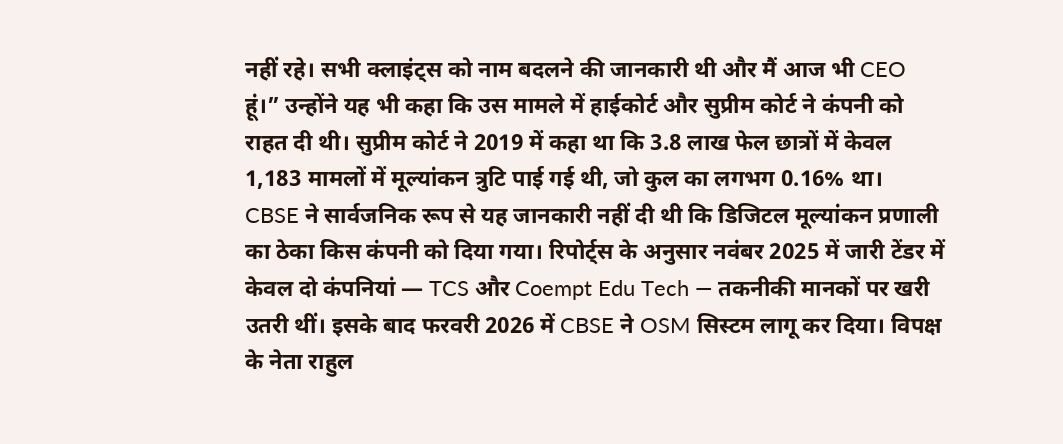नहीं रहे। सभी क्लाइंट्स को नाम बदलने की जानकारी थी और मैं आज भी CEO हूं।” उन्होंने यह भी कहा कि उस मामले में हाईकोर्ट और सुप्रीम कोर्ट ने कंपनी को राहत दी थी। सुप्रीम कोर्ट ने 2019 में कहा था कि 3.8 लाख फेल छात्रों में केवल 1,183 मामलों में मूल्यांकन त्रुटि पाई गई थी, जो कुल का लगभग 0.16% था।
CBSE ने सार्वजनिक रूप से यह जानकारी नहीं दी थी कि डिजिटल मूल्यांकन प्रणाली का ठेका किस कंपनी को दिया गया। रिपोर्ट्स के अनुसार नवंबर 2025 में जारी टेंडर में केवल दो कंपनियां — TCS और Coempt Edu Tech — तकनीकी मानकों पर खरी उतरी थीं। इसके बाद फरवरी 2026 में CBSE ने OSM सिस्टम लागू कर दिया। विपक्ष के नेता राहुल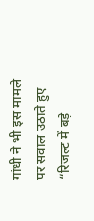गांधी ने भी इस मामले पर सवाल उठाते हुए “रिजल्ट में बड़े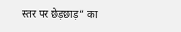स्तर पर छेड़छाड़” का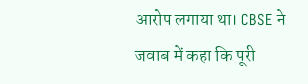आरोप लगाया था। CBSE ने जवाब में कहा कि पूरी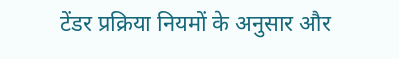टेंडर प्रक्रिया नियमों के अनुसार और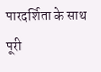पारदर्शिता के साथ पूरी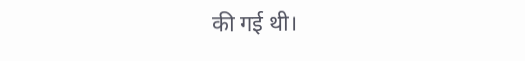की गई थी।